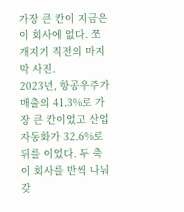가장 큰 칸이 지금은 이 회사에 없다. 쪼개지기 직전의 마지막 사진.
2023년, 항공우주가 매출의 41.3%로 가장 큰 칸이었고 산업 자동화가 32.6%로 뒤를 이었다. 두 축이 회사를 반씩 나눠 갖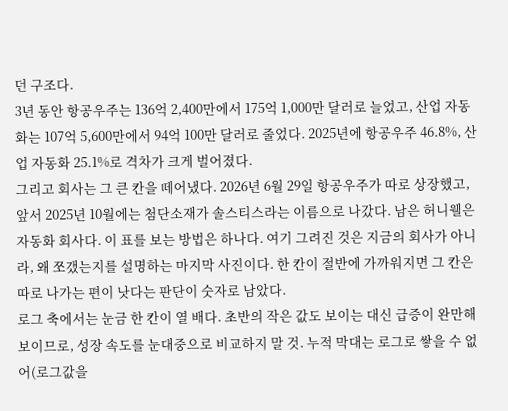던 구조다.
3년 동안 항공우주는 136억 2,400만에서 175억 1,000만 달러로 늘었고, 산업 자동화는 107억 5,600만에서 94억 100만 달러로 줄었다. 2025년에 항공우주 46.8%, 산업 자동화 25.1%로 격차가 크게 벌어졌다.
그리고 회사는 그 큰 칸을 떼어냈다. 2026년 6월 29일 항공우주가 따로 상장했고, 앞서 2025년 10월에는 첨단소재가 솔스티스라는 이름으로 나갔다. 남은 허니웰은 자동화 회사다. 이 표를 보는 방법은 하나다. 여기 그려진 것은 지금의 회사가 아니라, 왜 쪼갰는지를 설명하는 마지막 사진이다. 한 칸이 절반에 가까워지면 그 칸은 따로 나가는 편이 낫다는 판단이 숫자로 남았다.
로그 축에서는 눈금 한 칸이 열 배다. 초반의 작은 값도 보이는 대신 급증이 완만해 보이므로, 성장 속도를 눈대중으로 비교하지 말 것. 누적 막대는 로그로 쌓을 수 없어(로그값을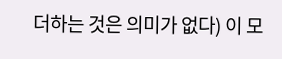더하는 것은 의미가 없다) 이 모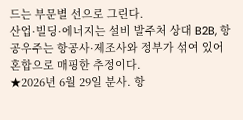드는 부문별 선으로 그린다.
산업·빌딩·에너지는 설비 발주처 상대 B2B, 항공우주는 항공사·제조사와 정부가 섞여 있어 혼합으로 매핑한 추정이다.
★2026년 6월 29일 분사. 항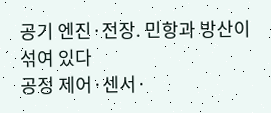공기 엔진·전장. 민항과 방산이 섞여 있다
공정 제어·센서·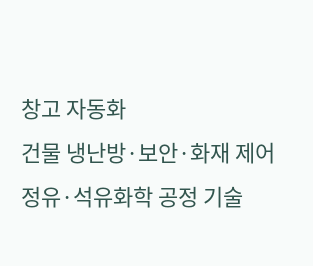창고 자동화
건물 냉난방·보안·화재 제어
정유·석유화학 공정 기술